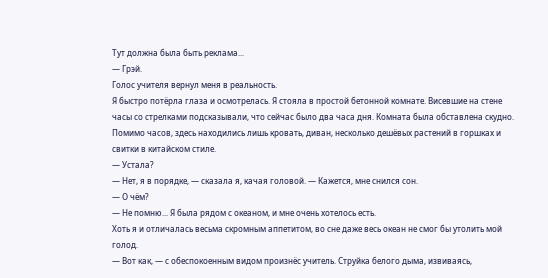Тут должна была быть реклама...
— Грэй.
Голос учителя вернул меня в реальность.
Я быстро потёрла глаза и осмотрелась. Я стояла в простой бетонной комнате. Висевшие на стене часы со стрелками подсказывали, что сейчас было два часа дня. Комната была обставлена скудно. Помимо часов, здесь находились лишь кровать, диван, несколько дешёвых растений в горшках и свитки в китайском стиле.
— Устала?
— Нет, я в порядке, — сказала я, качая головой. — Кажется, мне снился сон.
— О чём?
— Не помню... Я была рядом с океаном, и мне очень хотелось есть.
Хоть я и отличалась весьма скромным аппетитом, во сне даже весь океан не смог бы утолить мой голод.
— Вот как, — с обеспокоенным видом произнёс учитель. Струйка белого дыма, извиваясь,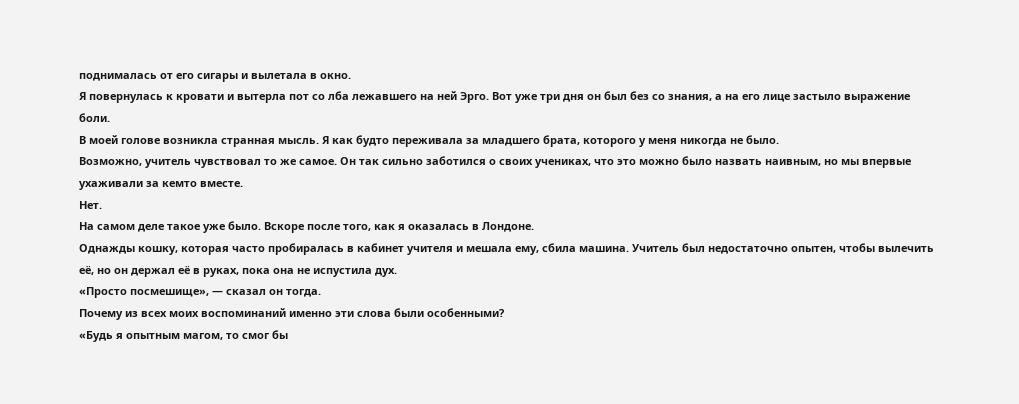поднималась от его сигары и вылетала в окно.
Я повернулась к кровати и вытерла пот со лба лежавшего на ней Эрго. Вот уже три дня он был без со знания, а на его лице застыло выражение боли.
В моей голове возникла странная мысль. Я как будто переживала за младшего брата, которого у меня никогда не было.
Возможно, учитель чувствовал то же самое. Он так сильно заботился о своих учениках, что это можно было назвать наивным, но мы впервые ухаживали за кемто вместе.
Нет.
На самом деле такое уже было. Вскоре после того, как я оказалась в Лондоне.
Однажды кошку, которая часто пробиралась в кабинет учителя и мешала ему, сбила машина. Учитель был недостаточно опытен, чтобы вылечить её, но он держал её в руках, пока она не испустила дух.
«Просто посмешище», — сказал он тогда.
Почему из всех моих воспоминаний именно эти слова были особенными?
«Будь я опытным магом, то смог бы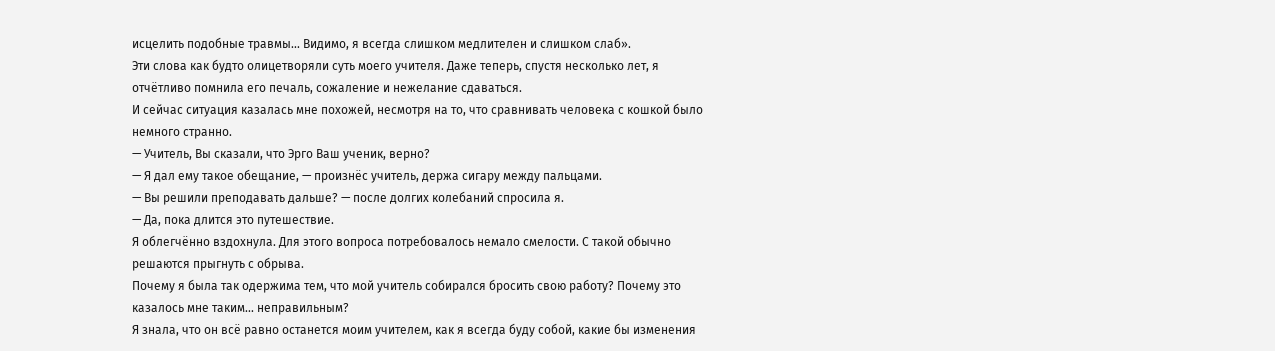исцелить подобные травмы... Видимо, я всегда слишком медлителен и слишком слаб».
Эти слова как будто олицетворяли суть моего учителя. Даже теперь, спустя несколько лет, я отчётливо помнила его печаль, сожаление и нежелание сдаваться.
И сейчас ситуация казалась мне похожей, несмотря на то, что сравнивать человека с кошкой было немного странно.
— Учитель, Вы сказали, что Эрго Ваш ученик, верно?
— Я дал ему такое обещание, — произнёс учитель, держа сигару между пальцами.
— Вы решили преподавать дальше? — после долгих колебаний спросила я.
— Да, пока длится это путешествие.
Я облегчённо вздохнула. Для этого вопроса потребовалось немало смелости. С такой обычно решаются прыгнуть с обрыва.
Почему я была так одержима тем, что мой учитель собирался бросить свою работу? Почему это казалось мне таким... неправильным?
Я знала, что он всё равно останется моим учителем, как я всегда буду собой, какие бы изменения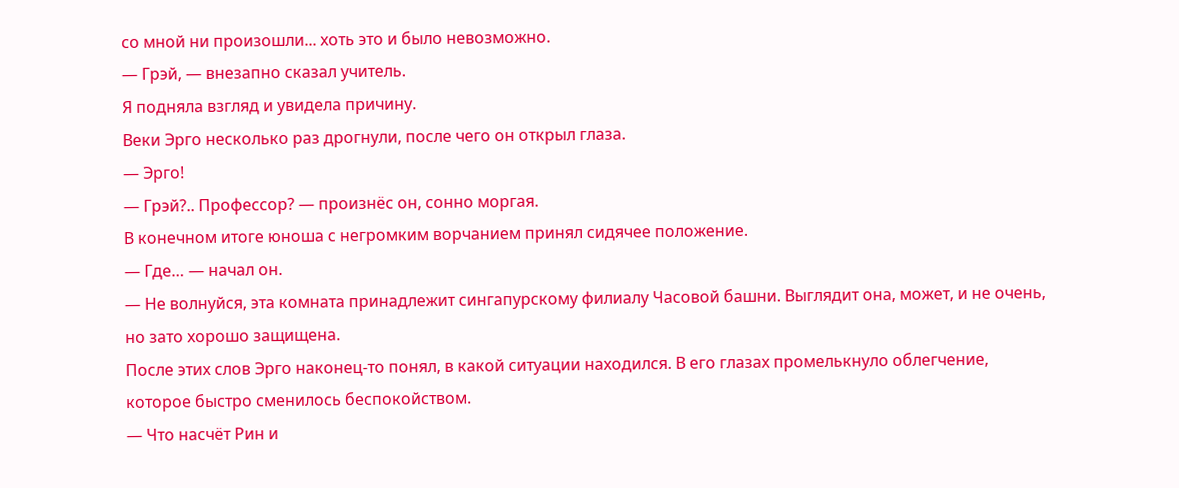со мной ни произошли... хоть это и было невозможно.
— Грэй, — внезапно сказал учитель.
Я подняла взгляд и увидела причину.
Веки Эрго несколько раз дрогнули, после чего он открыл глаза.
— Эрго!
— Грэй?.. Профессор? — произнёс он, сонно моргая.
В конечном итоге юноша с негромким ворчанием принял сидячее положение.
— Где… — начал он.
— Не волнуйся, эта комната принадлежит сингапурскому филиалу Часовой башни. Выглядит она, может, и не очень, но зато хорошо защищена.
После этих слов Эрго наконец-то понял, в какой ситуации находился. В его глазах промелькнуло облегчение, которое быстро сменилось беспокойством.
— Что насчёт Рин и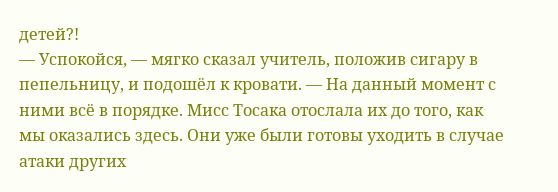детей?!
— Успокойся, — мягко сказал учитель, положив сигару в пепельницу, и подошёл к кровати. — На данный момент с ними всё в порядке. Мисс Тосака отослала их до того, как мы оказались здесь. Они уже были готовы уходить в случае атаки других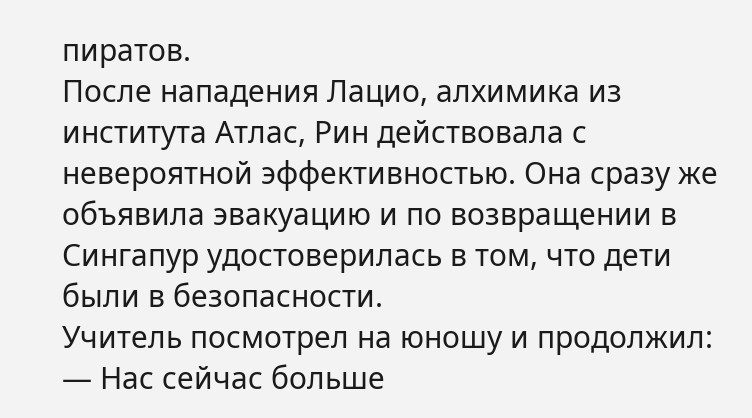пиратов.
После нападения Лацио, алхимика из института Атлас, Рин действовала с невероятной эффективностью. Она сразу же объявила эвакуацию и по возвращении в Сингапур удостоверилась в том, что дети были в безопасности.
Учитель посмотрел на юношу и продолжил:
— Нас сейчас больше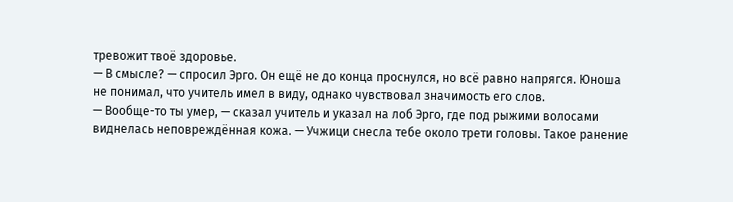тревожит твоё здоровье.
— В смысле? — спросил Эрго. Он ещё не до конца проснулся, но всё равно напрягся. Юноша не понимал, что учитель имел в виду, однако чувствовал значимость его слов.
— Вообще-то ты умер, — сказал учитель и указал на лоб Эрго, где под рыжими волосами виднелась неповреждённая кожа. — Учжици снесла тебе около трети головы. Такое ранение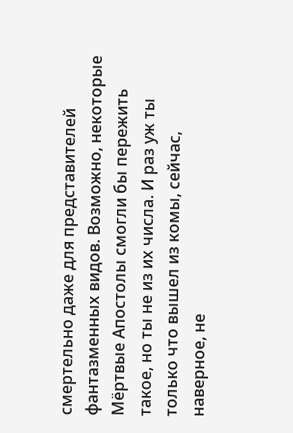смертельно даже для представителей фантазменных видов. Возможно, некоторые Мёртвые Апостолы смогли бы пережить такое, но ты не из их числа. И раз уж ты только что вышел из комы, сейчас, наверное, не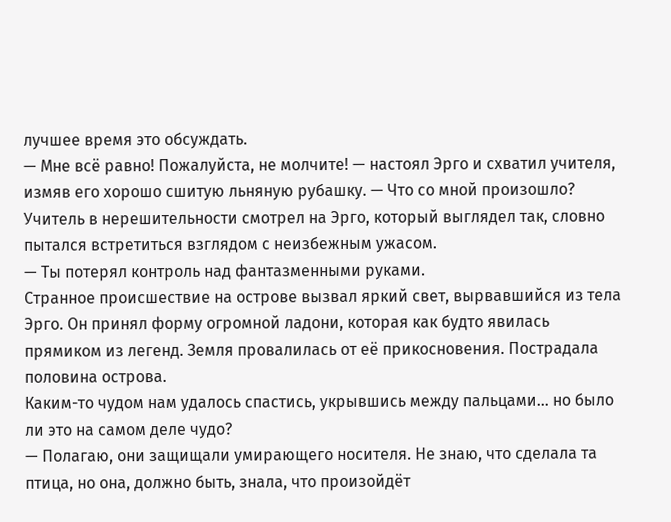лучшее время это обсуждать.
— Мне всё равно! Пожалуйста, не молчите! — настоял Эрго и схватил учителя, измяв его хорошо сшитую льняную рубашку. — Что со мной произошло?
Учитель в нерешительности смотрел на Эрго, который выглядел так, словно пытался встретиться взглядом с неизбежным ужасом.
— Ты потерял контроль над фантазменными руками.
Странное происшествие на острове вызвал яркий свет, вырвавшийся из тела Эрго. Он принял форму огромной ладони, которая как будто явилась прямиком из легенд. Земля провалилась от её прикосновения. Пострадала половина острова.
Каким-то чудом нам удалось спастись, укрывшись между пальцами… но было ли это на самом деле чудо?
— Полагаю, они защищали умирающего носителя. Не знаю, что сделала та птица, но она, должно быть, знала, что произойдёт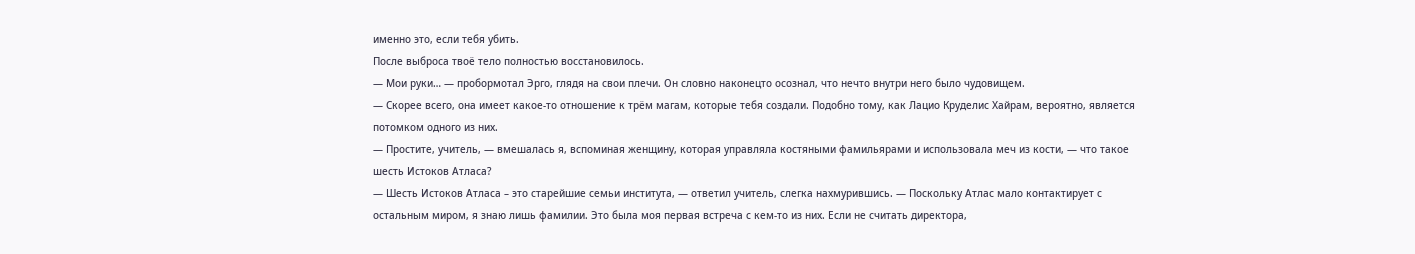именно это, если тебя убить.
После выброса твоё тело полностью восстановилось.
— Мои руки… — пробормотал Эрго, глядя на свои плечи. Он словно наконецто осознал, что нечто внутри него было чудовищем.
— Скорее всего, она имеет какое-то отношение к трём магам, которые тебя создали. Подобно тому, как Лацио Круделис Хайрам, вероятно, является потомком одного из них.
— Простите, учитель, — вмешалась я, вспоминая женщину, которая управляла костяными фамильярами и использовала меч из кости, — что такое шесть Истоков Атласа?
— Шесть Истоков Атласа – это старейшие семьи института, — ответил учитель, слегка нахмурившись. — Поскольку Атлас мало контактирует с остальным миром, я знаю лишь фамилии. Это была моя первая встреча с кем-то из них. Если не считать директора,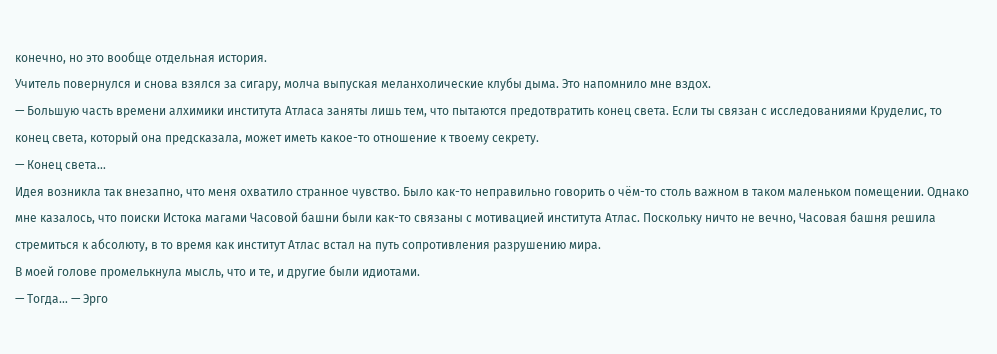конечно, но это вообще отдельная история.
Учитель повернулся и снова взялся за сигару, молча выпуская меланхолические клубы дыма. Это напомнило мне вздох.
— Большую часть времени алхимики института Атласа заняты лишь тем, что пытаются предотвратить конец света. Если ты связан с исследованиями Круделис, то конец света, который она предсказала, может иметь какое-то отношение к твоему секрету.
— Конец света…
Идея возникла так внезапно, что меня охватило странное чувство. Было как-то неправильно говорить о чём-то столь важном в таком маленьком помещении. Однако мне казалось, что поиски Истока магами Часовой башни были как-то связаны с мотивацией института Атлас. Поскольку ничто не вечно, Часовая башня решила стремиться к абсолюту, в то время как институт Атлас встал на путь сопротивления разрушению мира.
В моей голове промелькнула мысль, что и те, и другие были идиотами.
— Тогда… — Эрго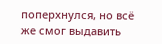поперхнулся, но всё же смог выдавить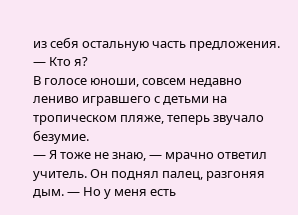из себя остальную часть предложения. — Кто я?
В голосе юноши, совсем недавно лениво игравшего с детьми на тропическом пляже, теперь звучало безумие.
— Я тоже не знаю, — мрачно ответил учитель. Он поднял палец, разгоняя дым. — Но у меня есть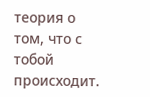теория о том, что с тобой происходит.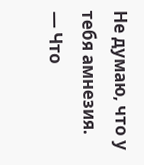Не думаю, что у тебя амнезия.
— Что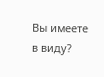Вы имеете в виду?